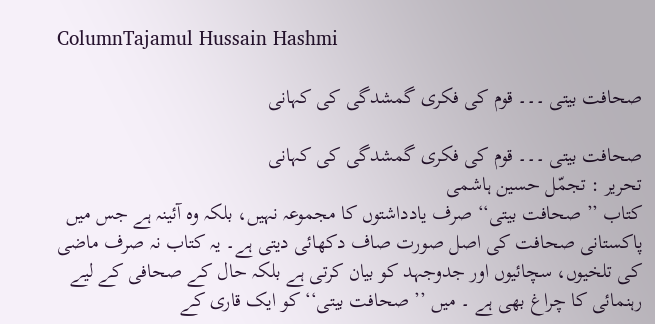ColumnTajamul Hussain Hashmi

صحافت بیتی ۔۔۔ قوم کی فکری گمشدگی کی کہانی

صحافت بیتی ۔۔۔ قوم کی فکری گمشدگی کی کہانی
تحریر : تجمّل حسین ہاشمی
کتاب ’’ صحافت بیتی‘‘ صرف یادداشتوں کا مجموعہ نہیں، بلکہ وہ آئینہ ہے جس میں پاکستانی صحافت کی اصل صورت صاف دکھائی دیتی ہے۔ یہ کتاب نہ صرف ماضی کی تلخیوں، سچائیوں اور جدوجہد کو بیان کرتی ہے بلکہ حال کے صحافی کے لیے رہنمائی کا چراغ بھی ہے ۔ میں ’’ صحافت بیتی‘‘ کو ایک قاری کے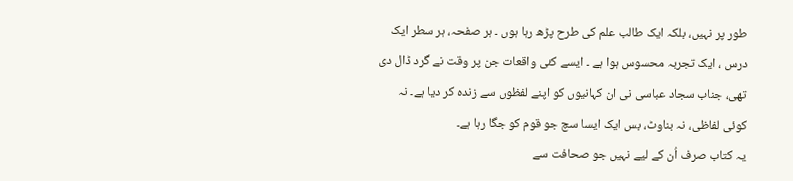طور پر نہیں، بلکہ ایک طالب علم کی طرح پڑھ رہا ہوں ۔ ہر صفحہ، ہر سطر ایک درس ، ایک تجربہ محسوس ہوا ہے ۔ ایسے کئی واقعات جن پر وقت نے گرد ڈال دی تھی، جناب سجاد عباسی نی ان کہانیوں کو اپنے لفظوں سے زندہ کر دیا ہے۔ نہ کوئی لفاظی، نہ بناوٹ، بس ایک ایسا سچ جو قوم کو جگا رہا ہے۔
یہ کتاب صرف اُن کے لیے نہیں جو صحافت سے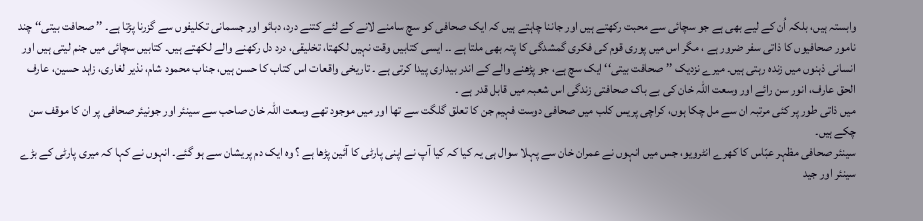وابستہ ہیں، بلکہ اُن کے لیے بھی ہے جو سچائی سے محبت رکھتے ہیں اور جاننا چاہتے ہیں کہ ایک صحافی کو سچ سامنے لانے کے لئے کتنے درد، دبائو اور جسمانی تکلیفوں سے گزرنا پڑتا ہے۔ ’’ صحافت بیتی‘‘ چند نامور صحافیوں کا ذاتی سفر ضرور ہے ، مگر اس میں پوری قوم کی فکری گمشدگی کا پتہ بھی ملتا ہے ۔۔ ایسی کتابیں وقت نہیں لکھتا، تخلیقی، درد دل رکھنے والے لکھتے ہیں۔ کتابیں سچائی میں جنم لیتی ہیں اور انسانی ذہنوں میں زندہ رہتی ہیں۔ میرے نزدیک ’’ صحافت بیتی‘‘ ایک سچ ہے، جو پڑھنے والے کے اندر بیداری پیدا کرتی ہے ۔ تاریخی واقعات اس کتاب کا حسن ہیں، جناب محمود شام، نذیر لغاری، زاہد حسین، عارف الحق عارف، انور سن رائے اور وسعت اللہ خان کی بے باک صحافتی زندگی اس شعبہ میں قابل قدر ہے ۔
میں ذاتی طور پر کئی مرتبہ ان سے مل چکا ہوں، کراچی پریس کلب میں صحافی دوست فہیم جن کا تعلق گلگت سے تھا اور میں موجود تھے وسعت اللہ خان صاحب سے سینئر اور جونیئر صحافی پر ان کا موقف سن چکے ہیں۔
سینئر صحافی مظہر عبّاس کا کھرے انٹرویو، جس میں انہوں نے عمران خان سے پہلا سوال ہی یہ کیا کہ کیا آپ نے اپنی پارٹی کا آئین پڑھا ہے ؟ وہ ایک دم پریشان سے ہو گئے۔ انہوں نے کہا کہ میری پارٹی کے بڑے سینئر اور جید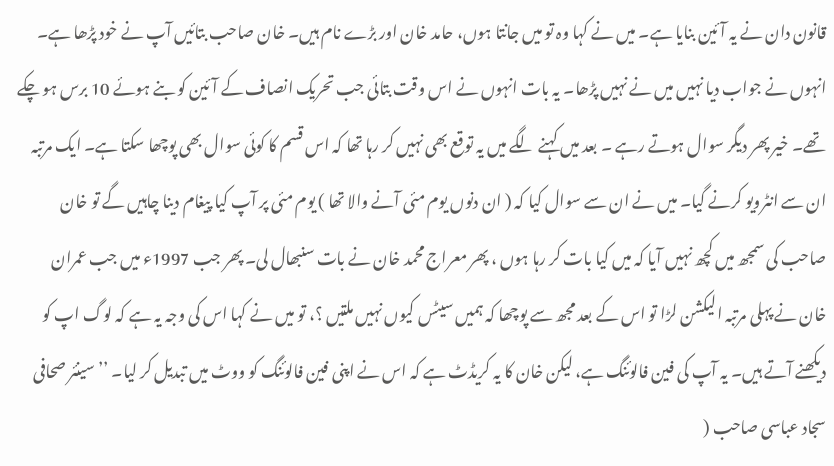قانون دان نے یہ آئین بنایا ہے۔ میں نے کہا وہ تو میں جانتا ہوں، حامد خان اور بڑے نام ہیں۔ خان صاحب بتائیں آپ نے خود پڑھا ہے۔ انہوں نے جواب دیا نہیں میں نے نہیں پڑھا۔ یہ بات انہوں نے اس وقت بتائی جب تحریک انصاف کے آئین کو بنے ہوئے 10 برس ہو چکے تھے۔ خیر پھر دیگر سوال ہوتے رہے ۔ بعد میں کہنے لگے میں یہ توقع بھی نہیں کر رہا تھا کہ اس قسم کا کوئی سوال بھی پوچھا سکتا ہے۔ ایک مرتبہ ان سے انٹرویو کرنے گیا۔ میں نے ان سے سوال کیا کہ ( ان دنوں یوم مئی آنے والا تھا ) یوم مئی پر آپ کیا پیغام دینا چاہیں گے تو خان صاحب کی سمجھ میں کچھ نہیں آیا کہ میں کیا بات کر رہا ہوں ، پھر معراج محمد خان نے بات سنبھال لی۔ پھر جب 1997ء میں جب عمران خان نے پہلی مرتبہ الیکشن لڑا تو اس کے بعد مجھ سے پوچھا کہ ہمیں سیٹس کیوں نہیں ملتیں ؟، تو میں نے کہا اس کی وجہ یہ ہے کہ لوگ اپ کو دیکھنے آتے ہیں۔ یہ آپ کی فین فالوئنگ ہے، لیکن خان کا یہ کریڈٹ ہے کہ اس نے اپنی فین فالوئنگ کو ووٹ میں تبدیل کر لیا۔ ’’ سینئر صحافی سجاد عباسی صاحب (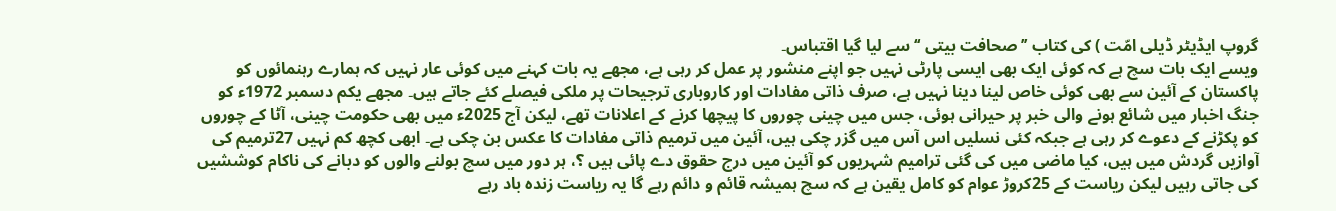گروپ ایڈیٹر ڈیلی امّت ) کی کتاب ’’ صحافت بیتی ‘‘ سے لیا گیا اقتباس۔
ویسے ایک بات سچ ہے کہ کوئی ایک بھی ایسی پارٹی نہیں جو اپنے منشور پر عمل کر رہی ہے، مجھے یہ بات کہنے میں کوئی عار نہیں کہ ہمارے رہنمائوں کو پاکستان کے آئین سے بھی کوئی خاص لینا دینا نہیں ہے، صرف ذاتی مفادات اور کاروباری ترجیحات پر ملکی فیصلے کئے جاتے ہیں۔ مجھے یکم دسمبر 1972ء کو جنگ اخبار میں شائع ہونے والی خبر پر حیرانی ہوئی، جس میں چینی چوروں کا پیچھا کرنے کے اعلانات تھے، لیکن آج 2025ء میں بھی حکومت چینی، آٹا کے چوروں کو پکڑنے کے دعوے کر رہی ہے جبکہ کئی نسلیں اس آس میں گزر چکی ہیں، آئین میں ترمیم ذاتی مفادات کا عکس بن چکی ہے۔ ابھی کچھ کم نہیں 27ترمیم کی آوازیں گردش میں ہیں، کیا ماضی میں کی گئی ترامیم شہریوں کو آئین میں درج حقوق دے پائی ہیں ؟، ہر دور میں سچ بولنے والوں کو دبانے کی ناکام کوششیں کی جاتی رہیں لیکن ریاست کے 25کروڑ عوام کو کامل یقین ہے کہ سچ ہمیشہ قائم و دائم رہے گا یہ ریاست زندہ باد رہے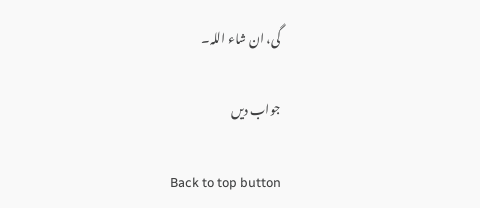گی، ان شاء اللہ۔

جواب دیں

Back to top button